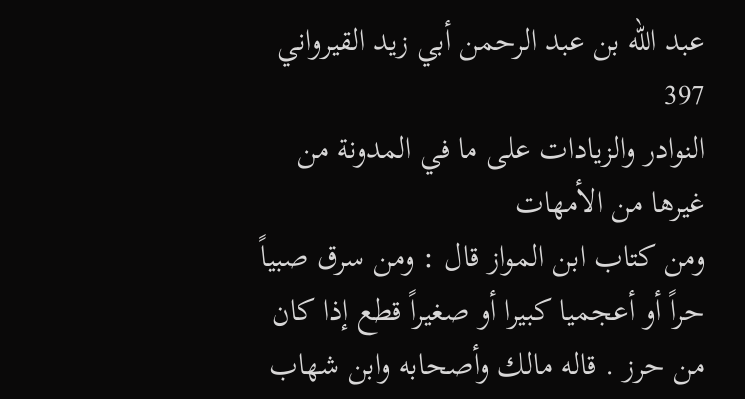عبد الله بن عبد الرحمن أبي زيد القيرواني
397
النوادر والزيادات على ما في المدونة من غيرها من الأمهات
ومن كتاب ابن المواز قال : ومن سرق صبياً حراً أو أعجميا كبيرا أو صغيراً قطع إذا كان من حرز . قاله مالك وأصحابه وابن شهاب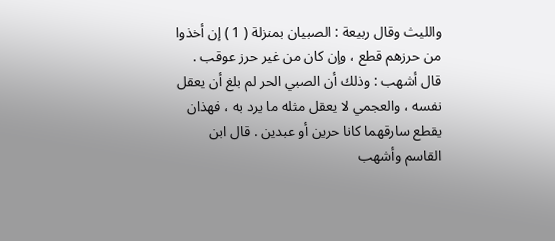والليث وقال ربيعة : الصبيان بمنزلة ( 1 ) إن أخذوا من حرزهم قطع ، وإن كان من غير حرز عوقب . قال أشهب : وذلك أن الصبي الحر لم بلغ أن يعقل نفسه ، والعجمي لا يعقل مثله ما يرد به ، فهذان يقطع سارقهما كانا حرين أو عبدين . قال ابن القاسم وأشهب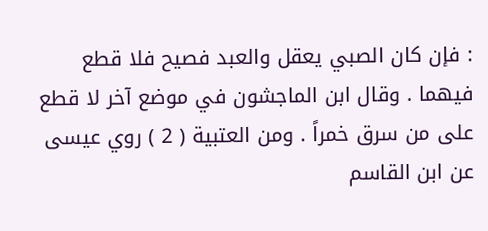: فإن كان الصبي يعقل والعبد فصيح فلا قطع فيهما . وقال ابن الماجشون في موضع آخر لا قطع على من سرق خمراً . ومن العتبية ( 2 ) روي عيسى عن ابن القاسم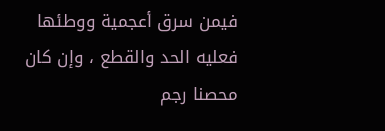فيمن سرق أعجمية ووطئها فعليه الحد والقطع ، وإن كان محصنا رجم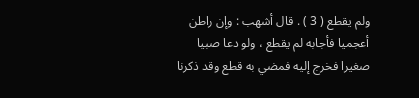ولم يقطع ( 3 ) . قال أشهب : وإن راطن أعجميا فأجابه لم يقطع ، ولو دعا صبيا صغيرا فخرج إليه فمضي به قطع وقد ذكرنا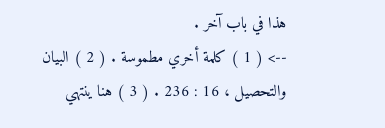هذا في باب آخر .
--> ( 1 ) كلمة أخري مطموسة . ( 2 ) البيان والتحصيل ، 16 : 236 . ( 3 ) هنا ينتهي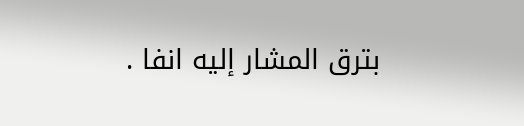بترق المشار إليه انفا .